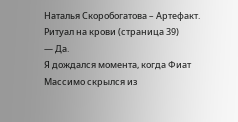Наталья Скоробогатова – Артефакт. Ритуал на крови (страница 39)
— Да.
Я дождался момента, когда Фиат Массимо скрылся из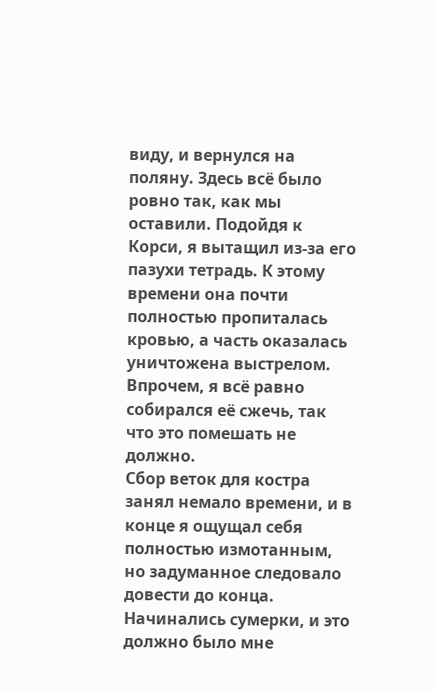виду, и вернулся на поляну. Здесь всё было ровно так, как мы оставили. Подойдя к Корси, я вытащил из-за его пазухи тетрадь. К этому времени она почти полностью пропиталась кровью, а часть оказалась уничтожена выстрелом. Впрочем, я всё равно собирался её сжечь, так что это помешать не должно.
Сбор веток для костра занял немало времени, и в конце я ощущал себя полностью измотанным, но задуманное следовало довести до конца. Начинались сумерки, и это должно было мне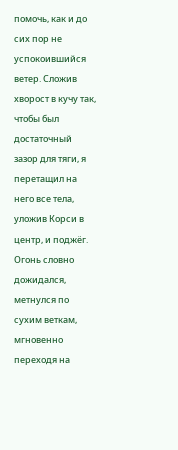помочь, как и до сих пор не успокоившийся ветер. Сложив хворост в кучу так, чтобы был достаточный зазор для тяги, я перетащил на него все тела, уложив Корси в центр, и поджёг.
Огонь словно дожидался, метнулся по сухим веткам, мгновенно переходя на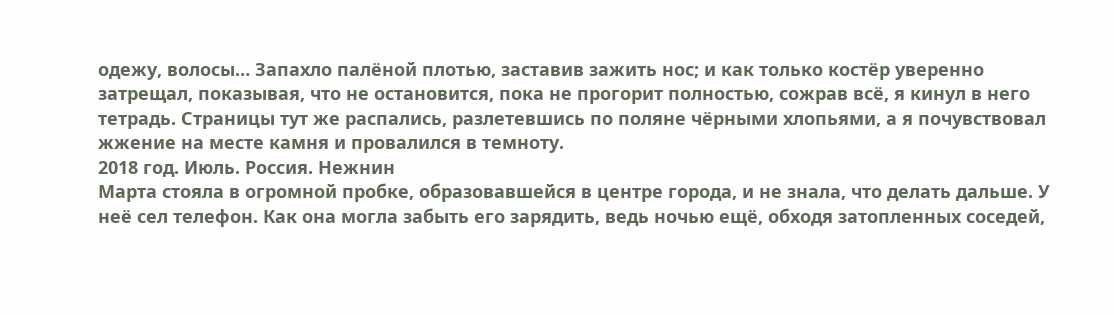одежу, волосы… Запахло палёной плотью, заставив зажить нос; и как только костёр уверенно затрещал, показывая, что не остановится, пока не прогорит полностью, сожрав всё, я кинул в него тетрадь. Страницы тут же распались, разлетевшись по поляне чёрными хлопьями, а я почувствовал жжение на месте камня и провалился в темноту.
2018 год. Июль. Россия. Нежнин
Марта стояла в огромной пробке, образовавшейся в центре города, и не знала, что делать дальше. У неё сел телефон. Как она могла забыть его зарядить, ведь ночью ещё, обходя затопленных соседей,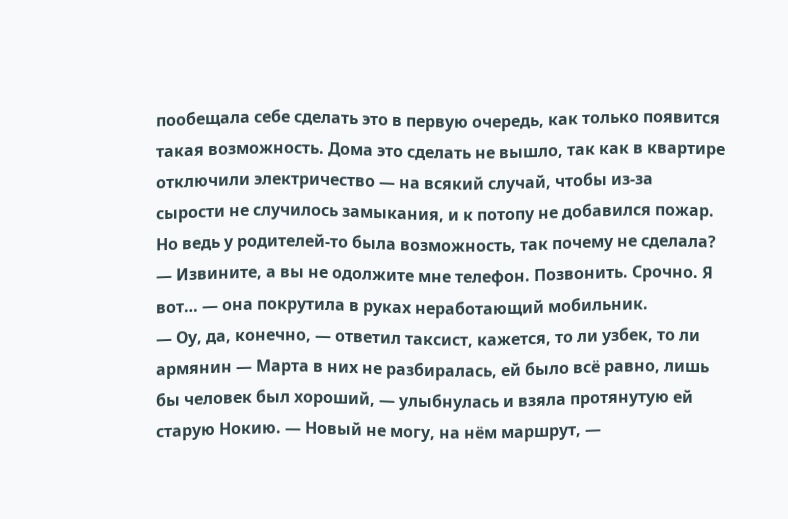пообещала себе сделать это в первую очередь, как только появится такая возможность. Дома это сделать не вышло, так как в квартире отключили электричество — на всякий случай, чтобы из-за сырости не случилось замыкания, и к потопу не добавился пожар. Но ведь у родителей-то была возможность, так почему не сделала?
— Извините, а вы не одолжите мне телефон. Позвонить. Срочно. Я вот… — она покрутила в руках неработающий мобильник.
— Оу, да, конечно, — ответил таксист, кажется, то ли узбек, то ли армянин — Марта в них не разбиралась, ей было всё равно, лишь бы человек был хороший, — улыбнулась и взяла протянутую ей старую Нокию. — Новый не могу, на нём маршрут, —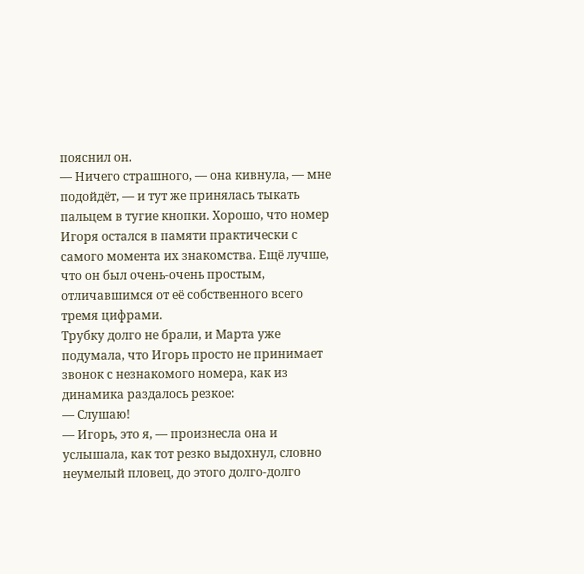пояснил он.
— Ничего страшного, — она кивнула, — мне подойдёт, — и тут же принялась тыкать пальцем в тугие кнопки. Хорошо, что номер Игоря остался в памяти практически с самого момента их знакомства. Ещё лучше, что он был очень-очень простым, отличавшимся от её собственного всего тремя цифрами.
Трубку долго не брали, и Марта уже подумала, что Игорь просто не принимает звонок с незнакомого номера, как из динамика раздалось резкое:
— Слушаю!
— Игорь, это я, — произнесла она и услышала, как тот резко выдохнул, словно неумелый пловец, до этого долго-долго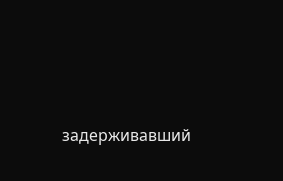задерживавший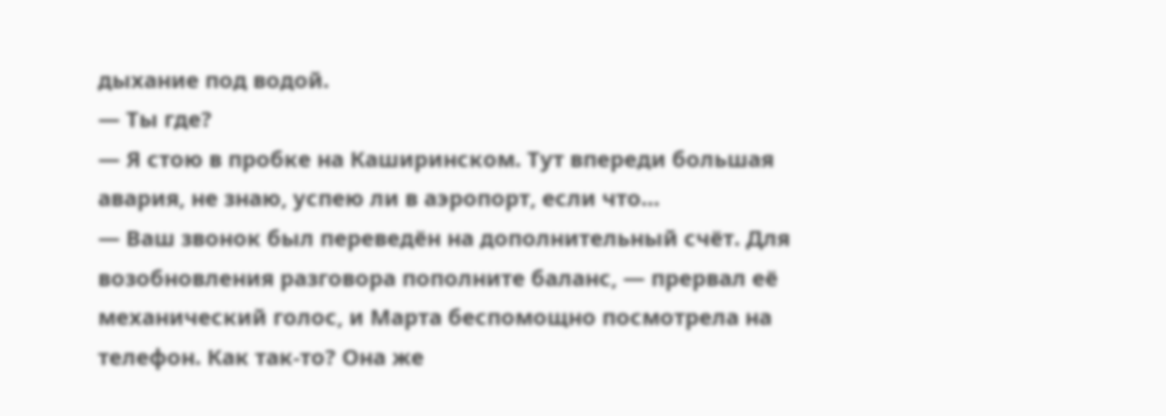дыхание под водой.
— Ты где?
— Я стою в пробке на Каширинском. Тут впереди большая авария, не знаю, успею ли в аэропорт, если что…
— Ваш звонок был переведён на дополнительный счёт. Для возобновления разговора пополните баланс, — прервал её механический голос, и Марта беспомощно посмотрела на телефон. Как так-то? Она же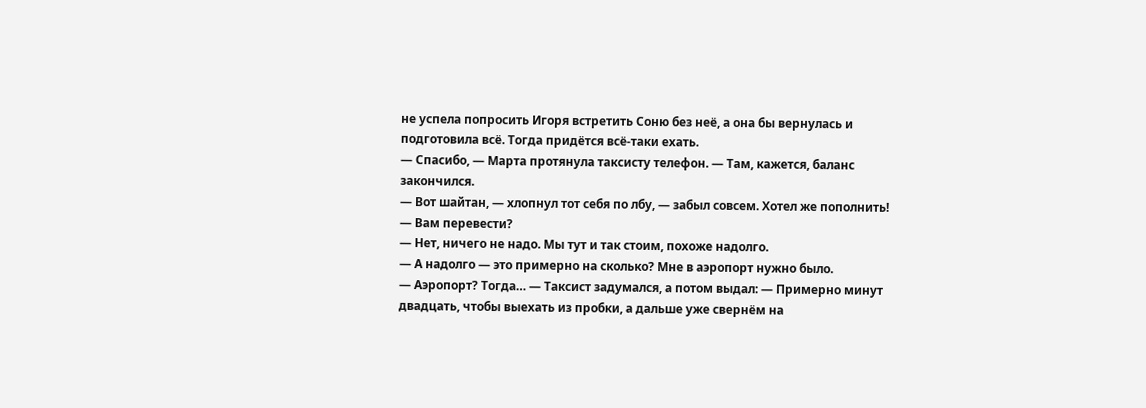не успела попросить Игоря встретить Соню без неё, а она бы вернулась и подготовила всё. Тогда придётся всё-таки ехать.
— Спасибо, — Марта протянула таксисту телефон. — Там, кажется, баланс закончился.
— Вот шайтан, — хлопнул тот себя по лбу, — забыл совсем. Хотел же пополнить!
— Вам перевести?
— Нет, ничего не надо. Мы тут и так стоим, похоже надолго.
— А надолго — это примерно на сколько? Мне в аэропорт нужно было.
— Аэропорт? Тогда… — Таксист задумался, а потом выдал: — Примерно минут двадцать, чтобы выехать из пробки, а дальше уже свернём на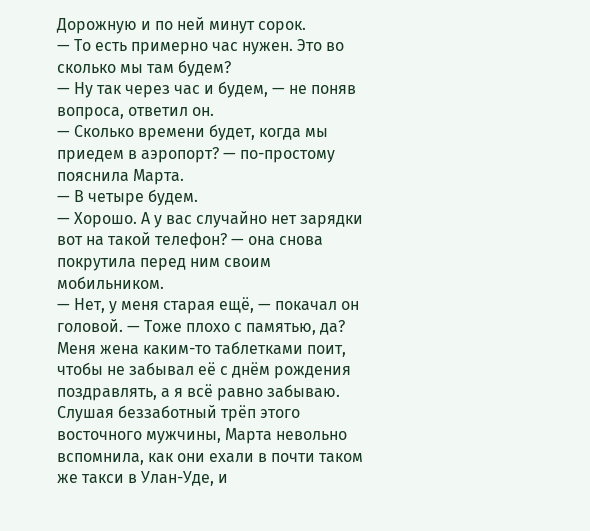Дорожную и по ней минут сорок.
— То есть примерно час нужен. Это во сколько мы там будем?
— Ну так через час и будем, — не поняв вопроса, ответил он.
— Сколько времени будет, когда мы приедем в аэропорт? — по-простому пояснила Марта.
— В четыре будем.
— Хорошо. А у вас случайно нет зарядки вот на такой телефон? — она снова покрутила перед ним своим мобильником.
— Нет, у меня старая ещё, — покачал он головой. — Тоже плохо с памятью, да? Меня жена каким-то таблетками поит, чтобы не забывал её с днём рождения поздравлять, а я всё равно забываю.
Слушая беззаботный трёп этого восточного мужчины, Марта невольно вспомнила, как они ехали в почти таком же такси в Улан-Уде, и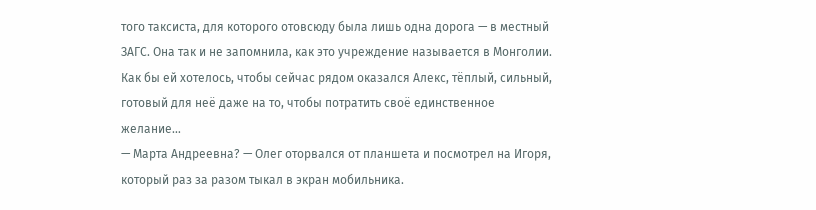того таксиста, для которого отовсюду была лишь одна дорога — в местный ЗАГС. Она так и не запомнила, как это учреждение называется в Монголии. Как бы ей хотелось, чтобы сейчас рядом оказался Алекс, тёплый, сильный, готовый для неё даже на то, чтобы потратить своё единственное желание…
— Марта Андреевна? — Олег оторвался от планшета и посмотрел на Игоря, который раз за разом тыкал в экран мобильника.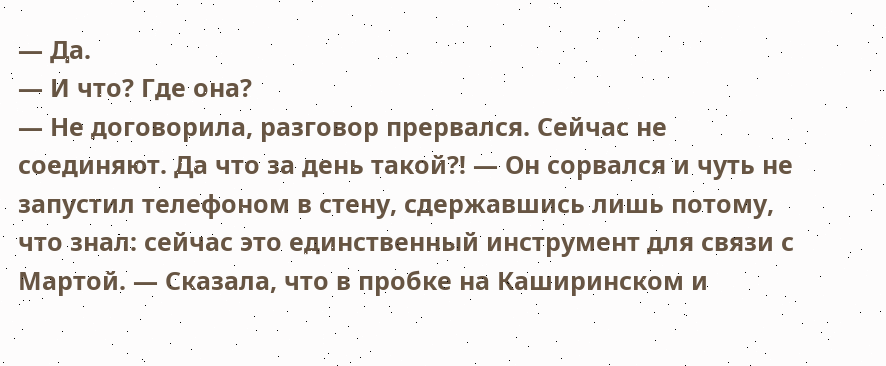— Да.
— И что? Где она?
— Не договорила, разговор прервался. Сейчас не соединяют. Да что за день такой⁈ — Он сорвался и чуть не запустил телефоном в стену, сдержавшись лишь потому, что знал: сейчас это единственный инструмент для связи с Мартой. — Сказала, что в пробке на Каширинском и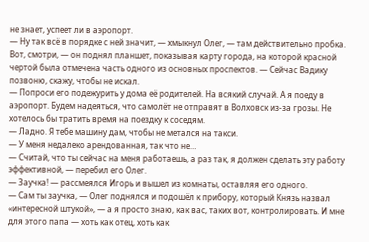не знает, успеет ли в аэропорт.
— Ну так всё в порядке с ней значит, — хмыкнул Олег, — там действительно пробка. Вот, смотри, — он поднял планшет, показывая карту города, на которой красной чертой была отмечена часть одного из основных проспектов. — Сейчас Вадику позвоню, скажу, чтобы не искал.
— Попроси его подежурить у дома её родителей. На всякий случай. А я поеду в аэропорт. Будем надеяться, что самолёт не отправят в Волховск из-за грозы. Не хотелось бы тратить время на поездку к соседям.
— Ладно. Я тебе машину дам, чтобы не метался на такси.
— У меня недалеко арендованная, так что не…
— Считай, что ты сейчас на меня работаешь, а раз так, я должен сделать эту работу эффективной, — перебил его Олег.
— Заучка! — рассмеялся Игорь и вышел из комнаты, оставляя его одного.
— Сам ты заучка, — Олег поднялся и подошёл к прибору, который Князь назвал «интересной штукой», — а я просто знаю, как вас, таких вот, контролировать. И мне для этого папа — хоть как отец, хоть как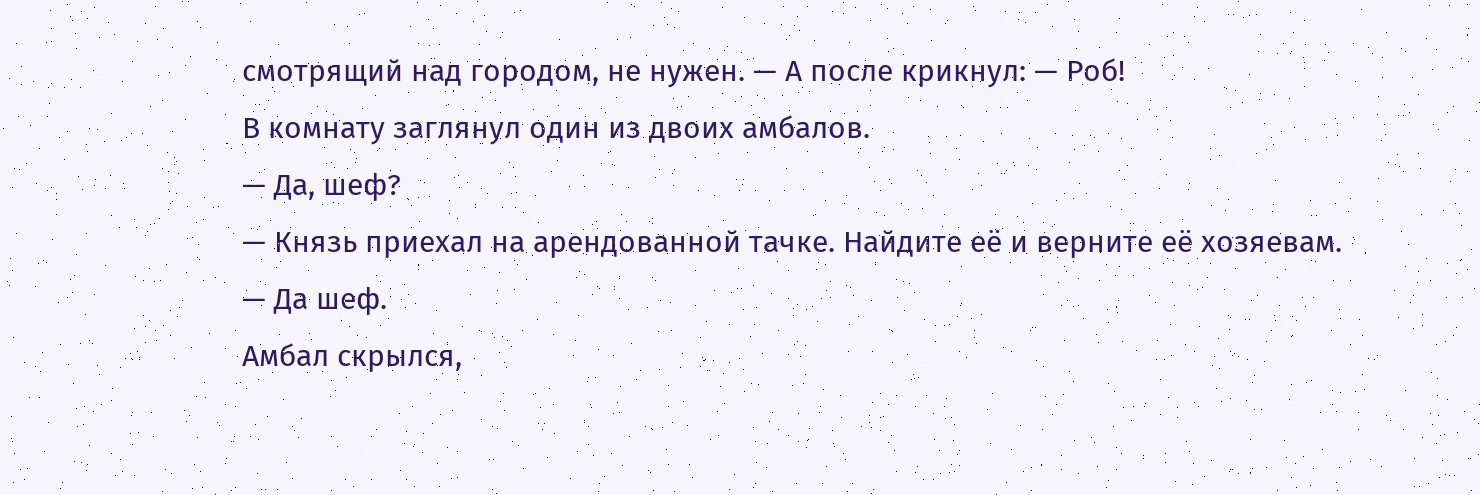смотрящий над городом, не нужен. — А после крикнул: — Роб!
В комнату заглянул один из двоих амбалов.
— Да, шеф?
— Князь приехал на арендованной тачке. Найдите её и верните её хозяевам.
— Да шеф.
Амбал скрылся,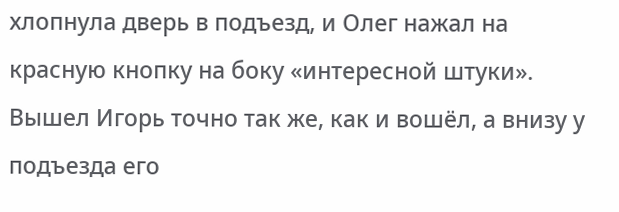хлопнула дверь в подъезд, и Олег нажал на красную кнопку на боку «интересной штуки».
Вышел Игорь точно так же, как и вошёл, а внизу у подъезда его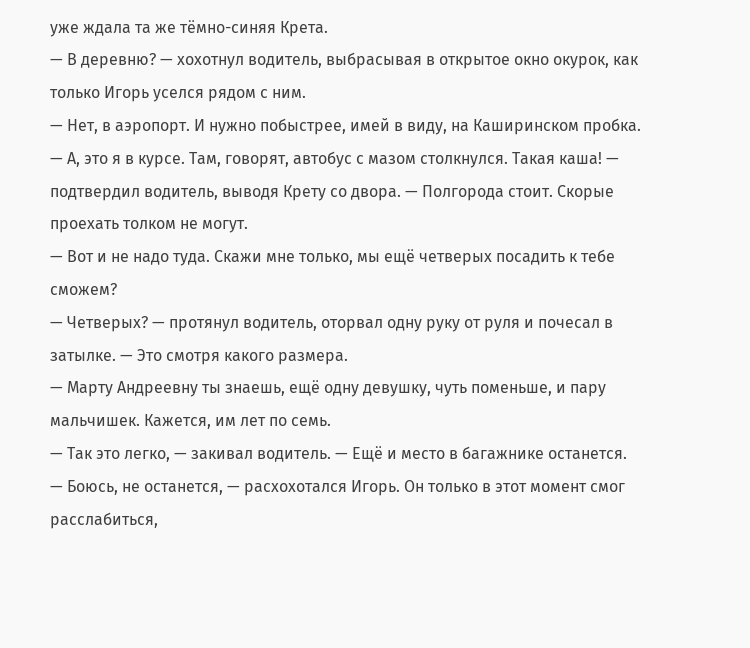уже ждала та же тёмно-синяя Крета.
— В деревню? — хохотнул водитель, выбрасывая в открытое окно окурок, как только Игорь уселся рядом с ним.
— Нет, в аэропорт. И нужно побыстрее, имей в виду, на Каширинском пробка.
— А, это я в курсе. Там, говорят, автобус с мазом столкнулся. Такая каша! — подтвердил водитель, выводя Крету со двора. — Полгорода стоит. Скорые проехать толком не могут.
— Вот и не надо туда. Скажи мне только, мы ещё четверых посадить к тебе сможем?
— Четверых? — протянул водитель, оторвал одну руку от руля и почесал в затылке. — Это смотря какого размера.
— Марту Андреевну ты знаешь, ещё одну девушку, чуть поменьше, и пару мальчишек. Кажется, им лет по семь.
— Так это легко, — закивал водитель. — Ещё и место в багажнике останется.
— Боюсь, не останется, — расхохотался Игорь. Он только в этот момент смог расслабиться,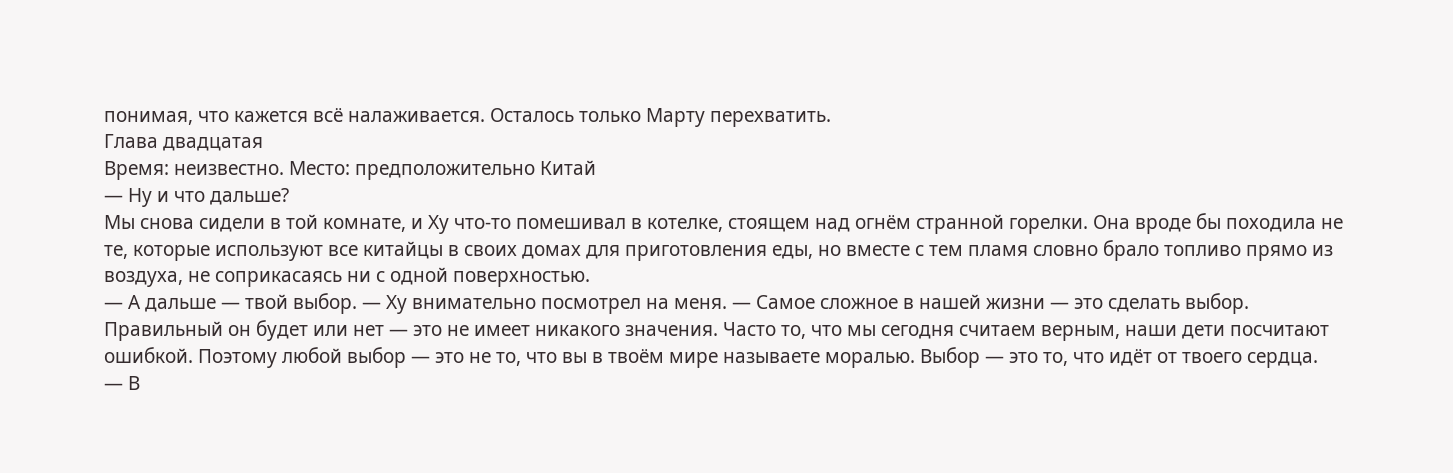понимая, что кажется всё налаживается. Осталось только Марту перехватить.
Глава двадцатая
Время: неизвестно. Место: предположительно Китай
— Ну и что дальше?
Мы снова сидели в той комнате, и Ху что-то помешивал в котелке, стоящем над огнём странной горелки. Она вроде бы походила не те, которые используют все китайцы в своих домах для приготовления еды, но вместе с тем пламя словно брало топливо прямо из воздуха, не соприкасаясь ни с одной поверхностью.
— А дальше — твой выбор. — Ху внимательно посмотрел на меня. — Самое сложное в нашей жизни — это сделать выбор. Правильный он будет или нет — это не имеет никакого значения. Часто то, что мы сегодня считаем верным, наши дети посчитают ошибкой. Поэтому любой выбор — это не то, что вы в твоём мире называете моралью. Выбор — это то, что идёт от твоего сердца.
— В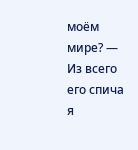моём мире? — Из всего его спича я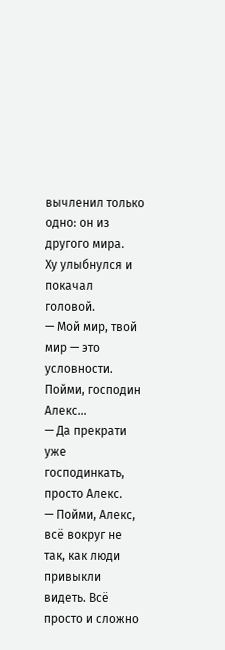вычленил только одно: он из другого мира.
Ху улыбнулся и покачал головой.
— Мой мир, твой мир — это условности. Пойми, господин Алекс…
— Да прекрати уже господинкать, просто Алекс.
— Пойми, Алекс, всё вокруг не так, как люди привыкли видеть. Всё просто и сложно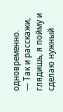одновременно.
— Так и расскажи, глядишь, я пойму и сделаю нужный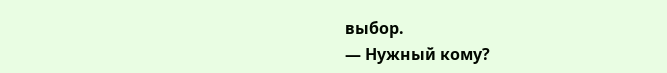выбор.
— Нужный кому?